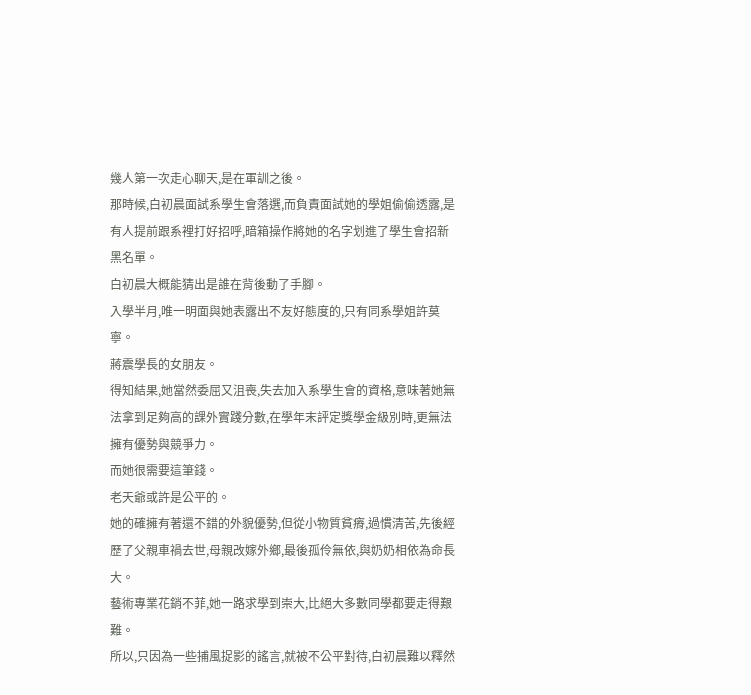幾人第一次走心聊天,是在軍訓之後。
那時候,白初晨面試系學生會落選,而負責面試她的學姐偷偷透露,是有人提前跟系裡打好招呼,暗箱操作將她的名字划進了學生會招新黑名單。
白初晨大概能猜出是誰在背後動了手腳。
入學半月,唯一明面與她表露出不友好態度的,只有同系學姐許莫寧。
蔣震學長的女朋友。
得知結果,她當然委屈又沮喪,失去加入系學生會的資格,意味著她無法拿到足夠高的課外實踐分數,在學年末評定獎學金級別時,更無法擁有優勢與競爭力。
而她很需要這筆錢。
老天爺或許是公平的。
她的確擁有著還不錯的外貌優勢,但從小物質貧瘠,過慣清苦,先後經歷了父親車禍去世,母親改嫁外鄉,最後孤伶無依,與奶奶相依為命長大。
藝術專業花銷不菲,她一路求學到崇大,比絕大多數同學都要走得艱難。
所以,只因為一些捕風捉影的謠言,就被不公平對待,白初晨難以釋然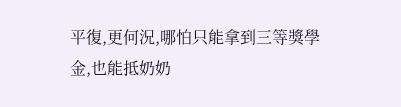平復,更何況,哪怕只能拿到三等獎學金,也能抵奶奶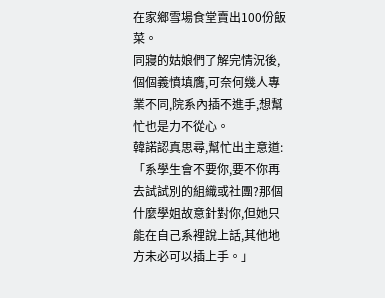在家鄉雪場食堂賣出100份飯菜。
同寢的姑娘們了解完情況後,個個義憤填膺,可奈何幾人專業不同,院系內插不進手,想幫忙也是力不從心。
韓諾認真思尋,幫忙出主意道:「系學生會不要你,要不你再去試試別的組織或社團?那個什麼學姐故意針對你,但她只能在自己系裡說上話,其他地方未必可以插上手。」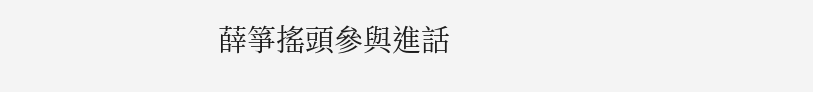薛箏搖頭參與進話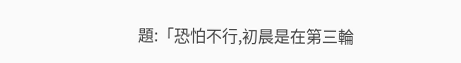題:「恐怕不行,初晨是在第三輪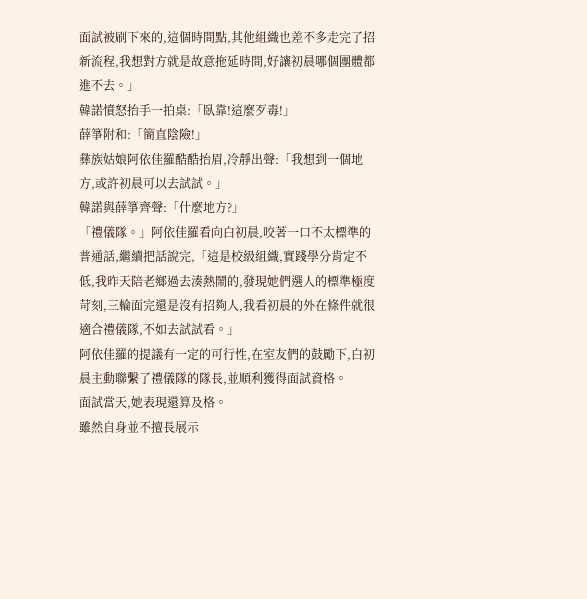面試被刷下來的,這個時間點,其他組織也差不多走完了招新流程,我想對方就是故意拖延時間,好讓初晨哪個團體都進不去。」
韓諾憤怒抬手一拍桌:「臥靠!這麼歹毒!」
薛箏附和:「簡直陰險!」
彝族姑娘阿依佳羅酷酷抬眉,冷靜出聲:「我想到一個地方,或許初晨可以去試試。」
韓諾與薛箏齊聲:「什麼地方?」
「禮儀隊。」阿依佳羅看向白初晨,咬著一口不太標準的普通話,繼續把話說完,「這是校級組織,實踐學分肯定不低,我昨天陪老鄉過去湊熱鬧的,發現她們選人的標準極度苛刻,三輪面完還是沒有招夠人,我看初晨的外在條件就很適合禮儀隊,不如去試試看。」
阿依佳羅的提議有一定的可行性,在室友們的鼓勵下,白初晨主動聯繫了禮儀隊的隊長,並順利獲得面試資格。
面試當天,她表現還算及格。
雖然自身並不擅長展示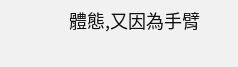體態,又因為手臂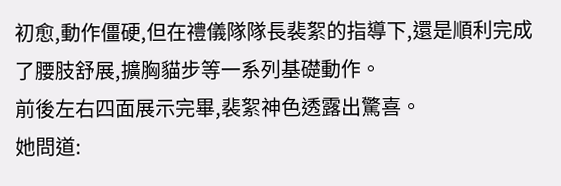初愈,動作僵硬,但在禮儀隊隊長裴絮的指導下,還是順利完成了腰肢舒展,擴胸貓步等一系列基礎動作。
前後左右四面展示完畢,裴絮神色透露出驚喜。
她問道: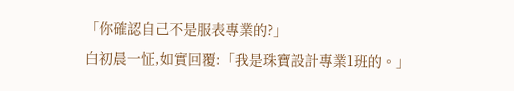「你確認自己不是服表專業的?」
白初晨一怔,如實回覆:「我是珠寶設計專業1班的。」